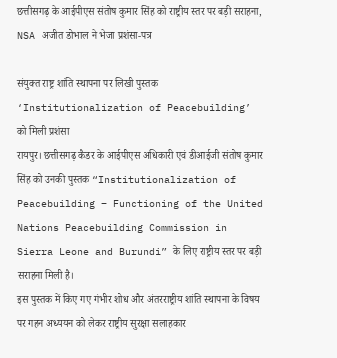छत्तीसगढ़ के आईपीएस संतोष कुमार सिंह को राष्ट्रीय स्तर पर बड़ी सराहना, NSA अजीत डोभाल ने भेजा प्रशंसा-पत्र

संयुक्त राष्ट्र शांति स्थापना पर लिखी पुस्तक ‘Institutionalization of Peacebuilding’ को मिली प्रशंसा
रायपुर। छत्तीसगढ़ कैडर के आईपीएस अधिकारी एवं डीआईजी संतोष कुमार सिंह को उनकी पुस्तक “Institutionalization of Peacebuilding – Functioning of the United Nations Peacebuilding Commission in Sierra Leone and Burundi” के लिए राष्ट्रीय स्तर पर बड़ी सराहना मिली है।
इस पुस्तक में किए गए गंभीर शोध और अंतरराष्ट्रीय शांति स्थापना के विषय पर गहन अध्ययन को लेकर राष्ट्रीय सुरक्षा सलाहकार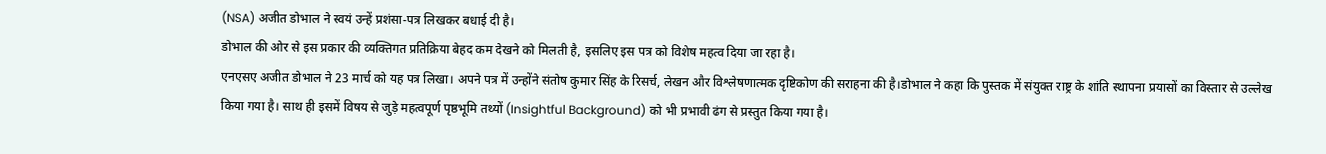(NSA) अजीत डोभाल ने स्वयं उन्हें प्रशंसा-पत्र लिखकर बधाई दी है।
डोभाल की ओर से इस प्रकार की व्यक्तिगत प्रतिक्रिया बेहद कम देखने को मिलती है, इसलिए इस पत्र को विशेष महत्व दिया जा रहा है।
एनएसए अजीत डोभाल ने 23 मार्च को यह पत्र लिखा। अपने पत्र में उन्होंने संतोष कुमार सिंह के रिसर्च, लेखन और विश्लेषणात्मक दृष्टिकोण की सराहना की है।डोभाल ने कहा कि पुस्तक में संयुक्त राष्ट्र के शांति स्थापना प्रयासों का विस्तार से उल्लेख किया गया है। साथ ही इसमें विषय से जुड़े महत्वपूर्ण पृष्ठभूमि तथ्यों (Insightful Background) को भी प्रभावी ढंग से प्रस्तुत किया गया है।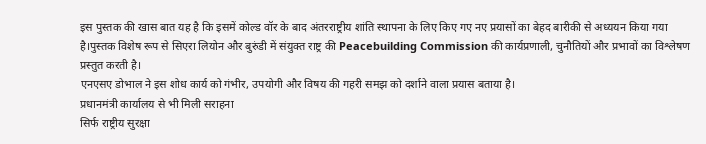इस पुस्तक की खास बात यह है कि इसमें कोल्ड वॉर के बाद अंतरराष्ट्रीय शांति स्थापना के लिए किए गए नए प्रयासों का बेहद बारीकी से अध्ययन किया गया है।पुस्तक विशेष रूप से सिएरा लियोन और बुरुंडी में संयुक्त राष्ट्र की Peacebuilding Commission की कार्यप्रणाली, चुनौतियों और प्रभावों का विश्लेषण प्रस्तुत करती है।
एनएसए डोभाल ने इस शोध कार्य को गंभीर, उपयोगी और विषय की गहरी समझ को दर्शाने वाला प्रयास बताया है।
प्रधानमंत्री कार्यालय से भी मिली सराहना
सिर्फ राष्ट्रीय सुरक्षा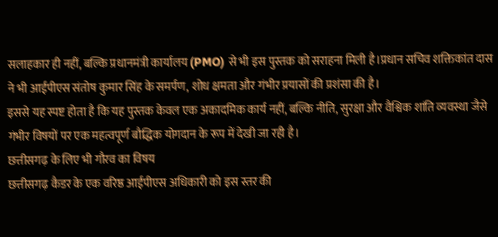सलाहकार ही नहीं, बल्कि प्रधानमंत्री कार्यालय (PMO) से भी इस पुस्तक को सराहना मिली है।प्रधान सचिव शक्तिकांत दास ने भी आईपीएस संतोष कुमार सिंह के समर्पण, शोध क्षमता और गंभीर प्रयासों की प्रशंसा की है।
इससे यह स्पष्ट होता है कि यह पुस्तक केवल एक अकादमिक कार्य नहीं, बल्कि नीति, सुरक्षा और वैश्विक शांति व्यवस्था जैसे गंभीर विषयों पर एक महत्वपूर्ण बौद्धिक योगदान के रूप में देखी जा रही है।
छत्तीसगढ़ के लिए भी गौरव का विषय
छत्तीसगढ़ कैडर के एक वरिष्ठ आईपीएस अधिकारी को इस स्तर की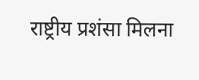राष्ट्रीय प्रशंसा मिलना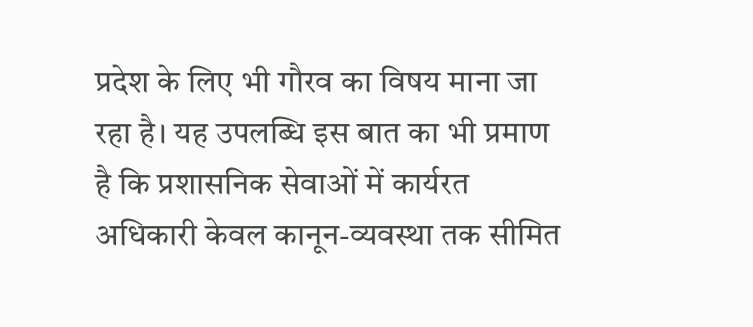प्रदेश के लिए भी गौरव का विषय माना जा रहा है। यह उपलब्धि इस बात का भी प्रमाण है कि प्रशासनिक सेवाओं में कार्यरत अधिकारी केवल कानून-व्यवस्था तक सीमित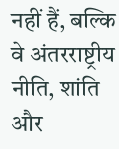नहीं हैं, बल्कि वे अंतरराष्ट्रीय नीति, शांति और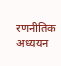रणनीतिक अध्ययन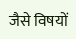जैसे विषयों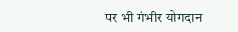पर भी गंभीर योगदान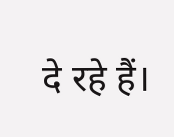दे रहे हैं।